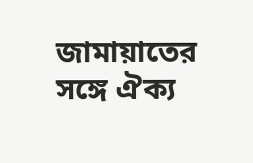জামায়াতের সঙ্গে ঐক্য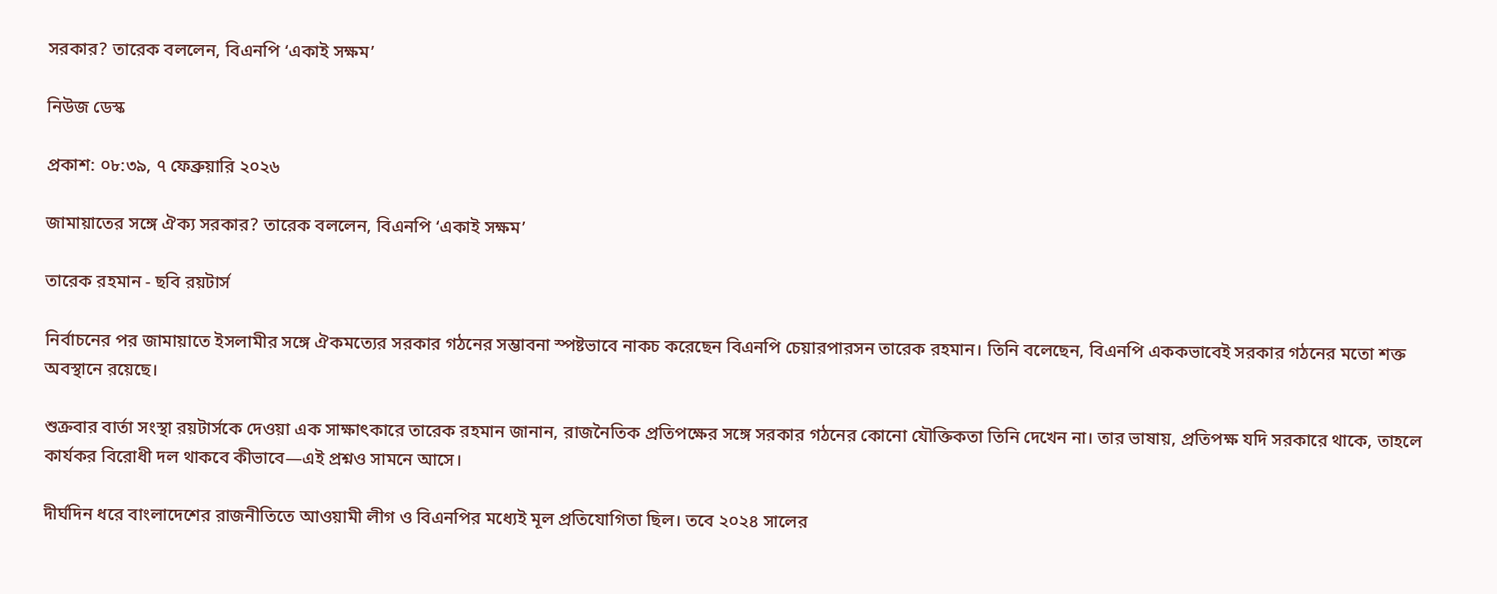সরকার? তারেক বললেন, বিএনপি ‘একাই সক্ষম’

নিউজ ডেস্ক

প্রকাশ: ০৮:৩৯, ৭ ফেব্রুয়ারি ২০২৬

জামায়াতের সঙ্গে ঐক্য সরকার? তারেক বললেন, বিএনপি ‘একাই সক্ষম’

তারেক রহমান - ছবি রয়টার্স

নির্বাচনের পর জামায়াতে ইসলামীর সঙ্গে ঐকমত্যের সরকার গঠনের সম্ভাবনা স্পষ্টভাবে নাকচ করেছেন বিএনপি চেয়ারপারসন তারেক রহমান। তিনি বলেছেন, বিএনপি এককভাবেই সরকার গঠনের মতো শক্ত অবস্থানে রয়েছে।

শুক্রবার বার্তা সংস্থা রয়টার্সকে দেওয়া এক সাক্ষাৎকারে তারেক রহমান জানান, রাজনৈতিক প্রতিপক্ষের সঙ্গে সরকার গঠনের কোনো যৌক্তিকতা তিনি দেখেন না। তার ভাষায়, প্রতিপক্ষ যদি সরকারে থাকে, তাহলে কার্যকর বিরোধী দল থাকবে কীভাবে—এই প্রশ্নও সামনে আসে।

দীর্ঘদিন ধরে বাংলাদেশের রাজনীতিতে আওয়ামী লীগ ও বিএনপির মধ্যেই মূল প্রতিযোগিতা ছিল। তবে ২০২৪ সালের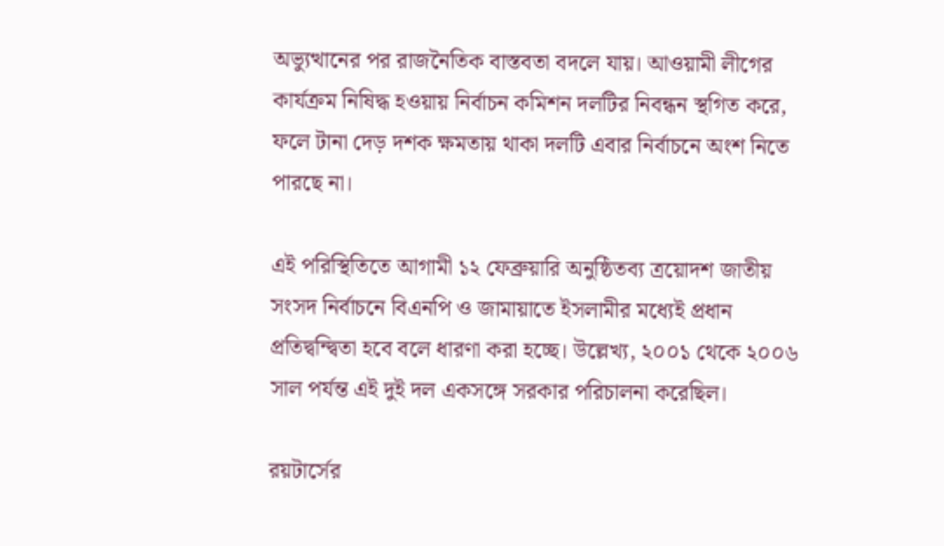অভ্যুত্থানের পর রাজনৈতিক বাস্তবতা বদলে যায়। আওয়ামী লীগের কার্যক্রম নিষিদ্ধ হওয়ায় নির্বাচন কমিশন দলটির নিবন্ধন স্থগিত করে, ফলে টানা দেড় দশক ক্ষমতায় থাকা দলটি এবার নির্বাচনে অংশ নিতে পারছে না।

এই পরিস্থিতিতে আগামী ১২ ফেব্রুয়ারি অনুষ্ঠিতব্য ত্রয়োদশ জাতীয় সংসদ নির্বাচনে বিএনপি ও জামায়াতে ইসলামীর মধ্যেই প্রধান প্রতিদ্বন্দ্বিতা হবে বলে ধারণা করা হচ্ছে। উল্লেখ্য, ২০০১ থেকে ২০০৬ সাল পর্যন্ত এই দুই দল একসঙ্গে সরকার পরিচালনা করেছিল।

রয়টার্সের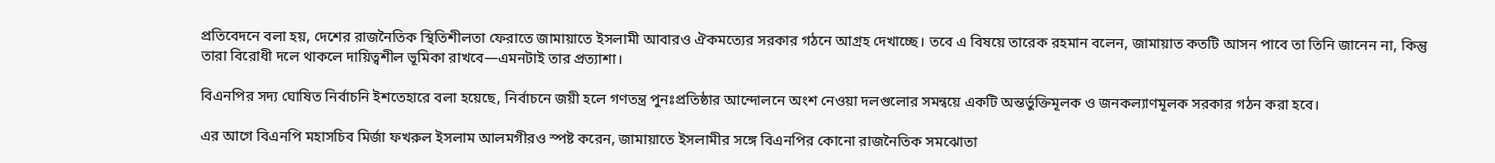প্রতিবেদনে বলা হয়, দেশের রাজনৈতিক স্থিতিশীলতা ফেরাতে জামায়াতে ইসলামী আবারও ঐকমত্যের সরকার গঠনে আগ্রহ দেখাচ্ছে। তবে এ বিষয়ে তারেক রহমান বলেন, জামায়াত কতটি আসন পাবে তা তিনি জানেন না, কিন্তু তারা বিরোধী দলে থাকলে দায়িত্বশীল ভূমিকা রাখবে—এমনটাই তার প্রত্যাশা।

বিএনপির সদ্য ঘোষিত নির্বাচনি ইশতেহারে বলা হয়েছে, নির্বাচনে জয়ী হলে গণতন্ত্র পুনঃপ্রতিষ্ঠার আন্দোলনে অংশ নেওয়া দলগুলোর সমন্বয়ে একটি অন্তর্ভুক্তিমূলক ও জনকল্যাণমূলক সরকার গঠন করা হবে।

এর আগে বিএনপি মহাসচিব মির্জা ফখরুল ইসলাম আলমগীরও স্পষ্ট করেন, জামায়াতে ইসলামীর সঙ্গে বিএনপির কোনো রাজনৈতিক সমঝোতা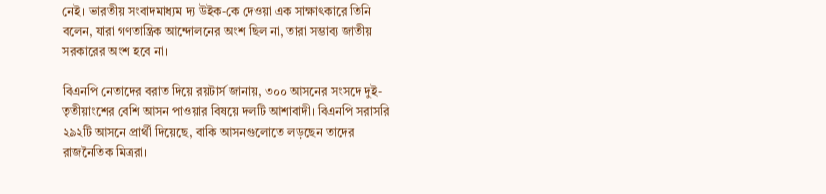নেই। ভারতীয় সংবাদমাধ্যম দ্য উইক-কে দেওয়া এক সাক্ষাৎকারে তিনি বলেন, যারা গণতান্ত্রিক আন্দোলনের অংশ ছিল না, তারা সম্ভাব্য জাতীয় সরকারের অংশ হবে না।

বিএনপি নেতাদের বরাত দিয়ে রয়টার্স জানায়, ৩০০ আসনের সংসদে দুই-তৃতীয়াংশের বেশি আসন পাওয়ার বিষয়ে দলটি আশাবাদী। বিএনপি সরাসরি ২৯২টি আসনে প্রার্থী দিয়েছে, বাকি আসনগুলোতে লড়ছেন তাদের রাজনৈতিক মিত্ররা।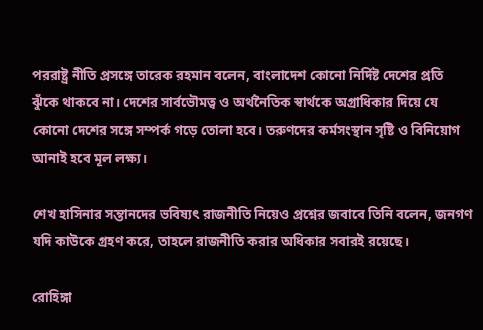পররাষ্ট্র নীতি প্রসঙ্গে তারেক রহমান বলেন, বাংলাদেশ কোনো নির্দিষ্ট দেশের প্রতি ঝুঁকে থাকবে না। দেশের সার্বভৌমত্ব ও অর্থনৈতিক স্বার্থকে অগ্রাধিকার দিয়ে যে কোনো দেশের সঙ্গে সম্পর্ক গড়ে তোলা হবে। তরুণদের কর্মসংস্থান সৃষ্টি ও বিনিয়োগ আনাই হবে মূল লক্ষ্য।

শেখ হাসিনার সন্তানদের ভবিষ্যৎ রাজনীতি নিয়েও প্রশ্নের জবাবে তিনি বলেন, জনগণ যদি কাউকে গ্রহণ করে, তাহলে রাজনীতি করার অধিকার সবারই রয়েছে।

রোহিঙ্গা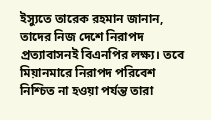ইস্যুতে তারেক রহমান জানান, তাদের নিজ দেশে নিরাপদ প্রত্যাবাসনই বিএনপির লক্ষ্য। তবে মিয়ানমারে নিরাপদ পরিবেশ নিশ্চিত না হওয়া পর্যন্ত তারা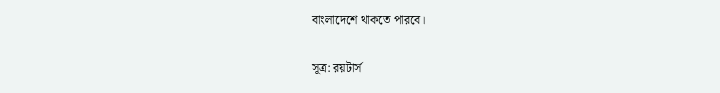বাংলাদেশে থাকতে পারবে।

সূত্র: রয়টার্স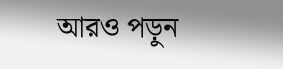আরও পড়ুন